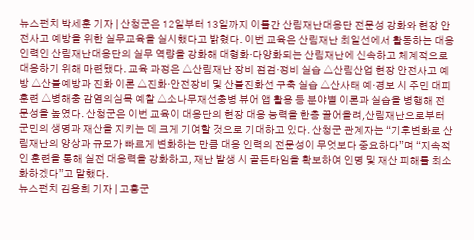뉴스펀치 박세훈 기자 | 산청군은 12일부터 13일까지 이틀간 산림재난대응단 전문성 강화와 현장 안전사고 예방을 위한 실무교육을 실시했다고 밝혔다. 이번 교육은 산림재난 최일선에서 활동하는 대응 인력인 산림재난대응단의 실무 역량을 강화해 대형화·다양화되는 산림재난에 신속하고 체계적으로 대응하기 위해 마련됐다. 교육 과정은 △산림재난 장비 점검·정비 실습 △산림산업 현장 안전사고 예방 △산불예방과 진화 이론 △진화·안전장비 및 산불진화선 구축 실습 △산사태 예·경보 시 주민 대피 훈련 △병해충 감염의심목 예찰 △소나무재선충병 뷰어 앱 활용 등 분야별 이론과 실습을 병행해 전문성을 높였다. 산청군은 이번 교육이 대응단의 현장 대응 능력을 한층 끌어올려,산림재난으로부터 군민의 생명과 재산을 지키는 데 크게 기여할 것으로 기대하고 있다. 산청군 관계자는 “기후변화로 산림재난의 양상과 규모가 빠르게 변화하는 만큼 대응 인력의 전문성이 무엇보다 중요하다”며 “지속적인 훈련을 통해 실전 대응력을 강화하고, 재난 발생 시 골든타임을 확보하여 인명 및 재산 피해를 최소화하겠다”고 말했다.
뉴스펀치 김용희 기자 | 고흥군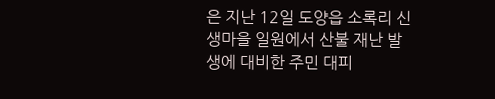은 지난 12일 도양읍 소록리 신생마을 일원에서 산불 재난 발생에 대비한 주민 대피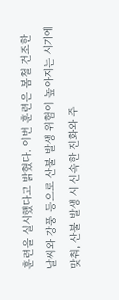훈련을 실시했다고 밝혔다. 이번 훈련은 봄철 건조한 날씨와 강풍 등으로 산불 발생 위험이 높아지는 시기에 맞춰, 산불 발생 시 신속한 진화와 주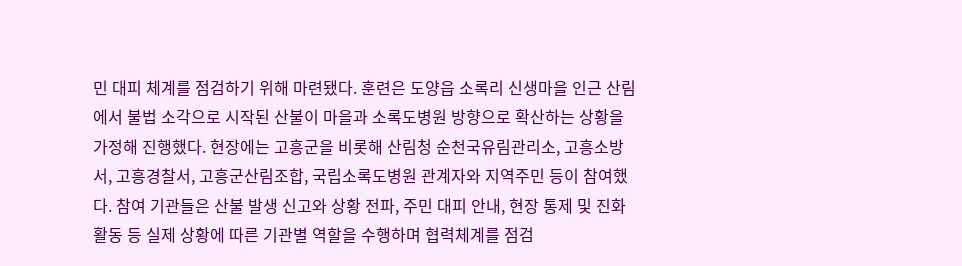민 대피 체계를 점검하기 위해 마련됐다. 훈련은 도양읍 소록리 신생마을 인근 산림에서 불법 소각으로 시작된 산불이 마을과 소록도병원 방향으로 확산하는 상황을 가정해 진행했다. 현장에는 고흥군을 비롯해 산림청 순천국유림관리소, 고흥소방서, 고흥경찰서, 고흥군산림조합, 국립소록도병원 관계자와 지역주민 등이 참여했다. 참여 기관들은 산불 발생 신고와 상황 전파, 주민 대피 안내, 현장 통제 및 진화 활동 등 실제 상황에 따른 기관별 역할을 수행하며 협력체계를 점검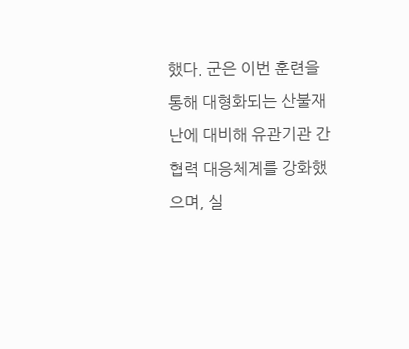했다. 군은 이번 훈련을 통해 대형화되는 산불재난에 대비해 유관기관 간 협력 대응체계를 강화했으며, 실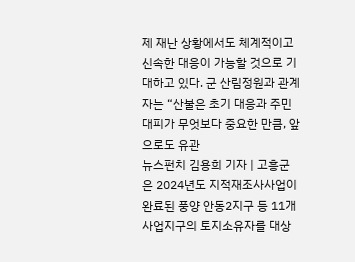제 재난 상황에서도 체계적이고 신속한 대응이 가능할 것으로 기대하고 있다. 군 산림정원과 관계자는 “산불은 초기 대응과 주민 대피가 무엇보다 중요한 만큼, 앞으로도 유관
뉴스펀치 김용희 기자 | 고흥군은 2024년도 지적재조사사업이 완료된 풍양 안동2지구 등 11개 사업지구의 토지소유자를 대상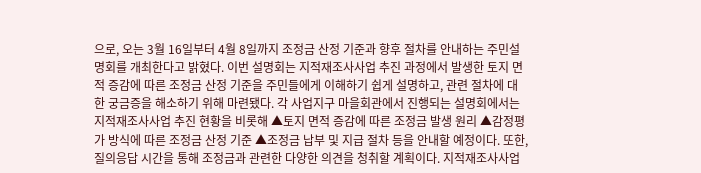으로, 오는 3월 16일부터 4월 8일까지 조정금 산정 기준과 향후 절차를 안내하는 주민설명회를 개최한다고 밝혔다. 이번 설명회는 지적재조사사업 추진 과정에서 발생한 토지 면적 증감에 따른 조정금 산정 기준을 주민들에게 이해하기 쉽게 설명하고, 관련 절차에 대한 궁금증을 해소하기 위해 마련됐다. 각 사업지구 마을회관에서 진행되는 설명회에서는 지적재조사사업 추진 현황을 비롯해 ▲토지 면적 증감에 따른 조정금 발생 원리 ▲감정평가 방식에 따른 조정금 산정 기준 ▲조정금 납부 및 지급 절차 등을 안내할 예정이다. 또한, 질의응답 시간을 통해 조정금과 관련한 다양한 의견을 청취할 계획이다. 지적재조사사업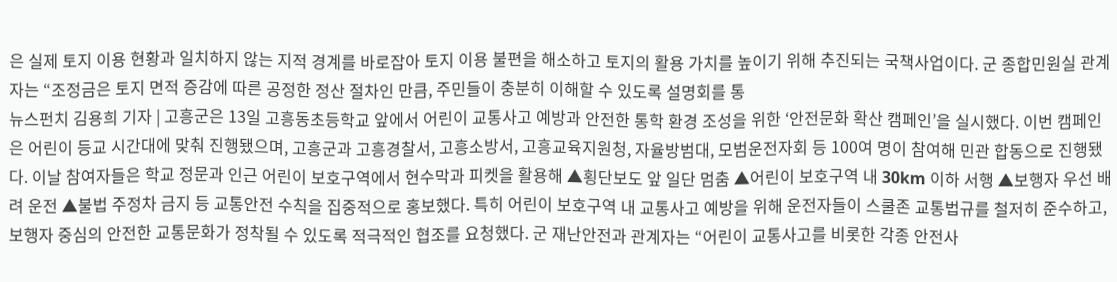은 실제 토지 이용 현황과 일치하지 않는 지적 경계를 바로잡아 토지 이용 불편을 해소하고 토지의 활용 가치를 높이기 위해 추진되는 국책사업이다. 군 종합민원실 관계자는 “조정금은 토지 면적 증감에 따른 공정한 정산 절차인 만큼, 주민들이 충분히 이해할 수 있도록 설명회를 통
뉴스펀치 김용희 기자 | 고흥군은 13일 고흥동초등학교 앞에서 어린이 교통사고 예방과 안전한 통학 환경 조성을 위한 ‘안전문화 확산 캠페인’을 실시했다. 이번 캠페인은 어린이 등교 시간대에 맞춰 진행됐으며, 고흥군과 고흥경찰서, 고흥소방서, 고흥교육지원청, 자율방범대, 모범운전자회 등 100여 명이 참여해 민관 합동으로 진행됐다. 이날 참여자들은 학교 정문과 인근 어린이 보호구역에서 현수막과 피켓을 활용해 ▲횡단보도 앞 일단 멈춤 ▲어린이 보호구역 내 30km 이하 서행 ▲보행자 우선 배려 운전 ▲불법 주정차 금지 등 교통안전 수칙을 집중적으로 홍보했다. 특히 어린이 보호구역 내 교통사고 예방을 위해 운전자들이 스쿨존 교통법규를 철저히 준수하고, 보행자 중심의 안전한 교통문화가 정착될 수 있도록 적극적인 협조를 요청했다. 군 재난안전과 관계자는 “어린이 교통사고를 비롯한 각종 안전사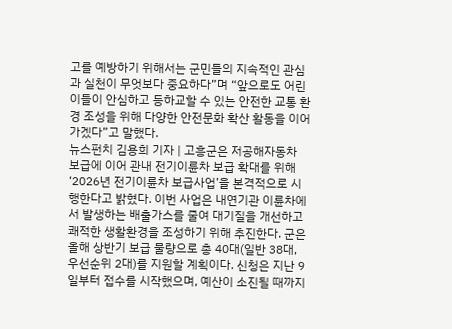고를 예방하기 위해서는 군민들의 지속적인 관심과 실천이 무엇보다 중요하다”며 “앞으로도 어린이들이 안심하고 등하교할 수 있는 안전한 교통 환경 조성을 위해 다양한 안전문화 확산 활동을 이어가겠다”고 말했다.
뉴스펀치 김용희 기자 | 고흥군은 저공해자동차 보급에 이어 관내 전기이륜차 보급 확대를 위해 ‘2026년 전기이륜차 보급사업’을 본격적으로 시행한다고 밝혔다. 이번 사업은 내연기관 이륜차에서 발생하는 배출가스를 줄여 대기질을 개선하고 쾌적한 생활환경을 조성하기 위해 추진한다. 군은 올해 상반기 보급 물량으로 총 40대(일반 38대, 우선순위 2대)를 지원할 계획이다. 신청은 지난 9일부터 접수를 시작했으며, 예산이 소진될 때까지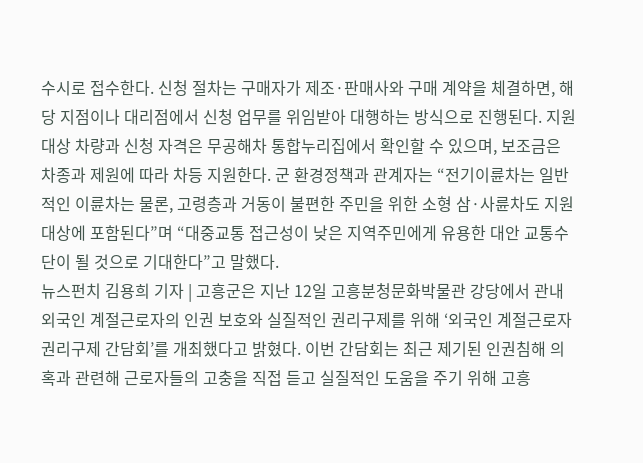수시로 접수한다. 신청 절차는 구매자가 제조·판매사와 구매 계약을 체결하면, 해당 지점이나 대리점에서 신청 업무를 위임받아 대행하는 방식으로 진행된다. 지원 대상 차량과 신청 자격은 무공해차 통합누리집에서 확인할 수 있으며, 보조금은 차종과 제원에 따라 차등 지원한다. 군 환경정책과 관계자는 “전기이륜차는 일반적인 이륜차는 물론, 고령층과 거동이 불편한 주민을 위한 소형 삼·사륜차도 지원 대상에 포함된다”며 “대중교통 접근성이 낮은 지역주민에게 유용한 대안 교통수단이 될 것으로 기대한다”고 말했다.
뉴스펀치 김용희 기자 | 고흥군은 지난 12일 고흥분청문화박물관 강당에서 관내 외국인 계절근로자의 인권 보호와 실질적인 권리구제를 위해 ‘외국인 계절근로자 권리구제 간담회’를 개최했다고 밝혔다. 이번 간담회는 최근 제기된 인권침해 의혹과 관련해 근로자들의 고충을 직접 듣고 실질적인 도움을 주기 위해 고흥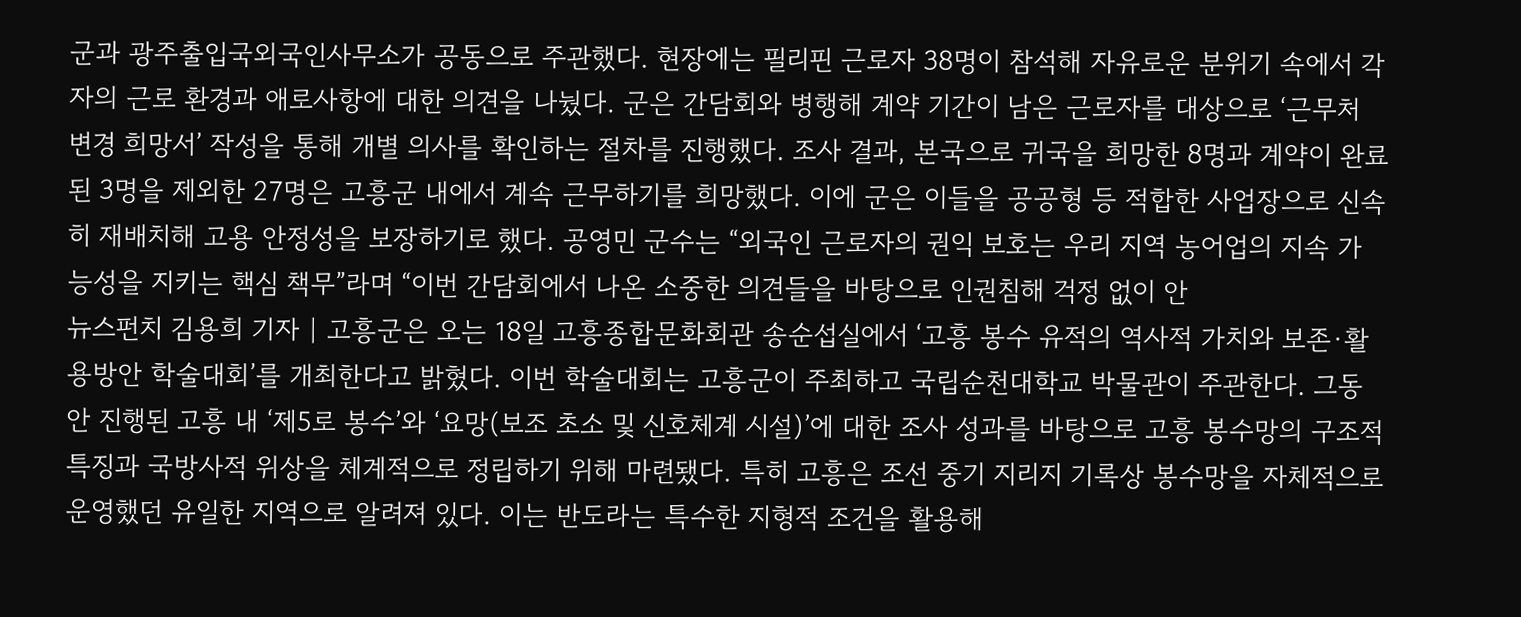군과 광주출입국외국인사무소가 공동으로 주관했다. 현장에는 필리핀 근로자 38명이 참석해 자유로운 분위기 속에서 각자의 근로 환경과 애로사항에 대한 의견을 나눴다. 군은 간담회와 병행해 계약 기간이 남은 근로자를 대상으로 ‘근무처 변경 희망서’ 작성을 통해 개별 의사를 확인하는 절차를 진행했다. 조사 결과, 본국으로 귀국을 희망한 8명과 계약이 완료된 3명을 제외한 27명은 고흥군 내에서 계속 근무하기를 희망했다. 이에 군은 이들을 공공형 등 적합한 사업장으로 신속히 재배치해 고용 안정성을 보장하기로 했다. 공영민 군수는 “외국인 근로자의 권익 보호는 우리 지역 농어업의 지속 가능성을 지키는 핵심 책무”라며 “이번 간담회에서 나온 소중한 의견들을 바탕으로 인권침해 걱정 없이 안
뉴스펀치 김용희 기자 | 고흥군은 오는 18일 고흥종합문화회관 송순섭실에서 ‘고흥 봉수 유적의 역사적 가치와 보존·활용방안 학술대회’를 개최한다고 밝혔다. 이번 학술대회는 고흥군이 주최하고 국립순천대학교 박물관이 주관한다. 그동안 진행된 고흥 내 ‘제5로 봉수’와 ‘요망(보조 초소 및 신호체계 시설)’에 대한 조사 성과를 바탕으로 고흥 봉수망의 구조적 특징과 국방사적 위상을 체계적으로 정립하기 위해 마련됐다. 특히 고흥은 조선 중기 지리지 기록상 봉수망을 자체적으로 운영했던 유일한 지역으로 알려져 있다. 이는 반도라는 특수한 지형적 조건을 활용해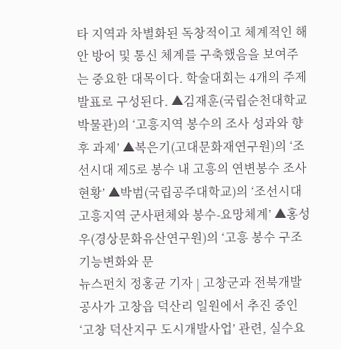타 지역과 차별화된 독창적이고 체계적인 해안 방어 및 통신 체계를 구축했음을 보여주는 중요한 대목이다. 학술대회는 4개의 주제 발표로 구성된다. ▲김재훈(국립순천대학교박물관)의 ‘고흥지역 봉수의 조사 성과와 향후 과제’ ▲복은기(고대문화재연구원)의 ‘조선시대 제5로 봉수 내 고흥의 연변봉수 조사현황’ ▲박범(국립공주대학교)의 ‘조선시대 고흥지역 군사편체와 봉수-요망체계’ ▲홍성우(경상문화유산연구원)의 ‘고흥 봉수 구조 기능변화와 문
뉴스펀치 정홍균 기자 | 고창군과 전북개발공사가 고창읍 덕산리 일원에서 추진 중인 ‘고창 덕산지구 도시개발사업’ 관련, 실수요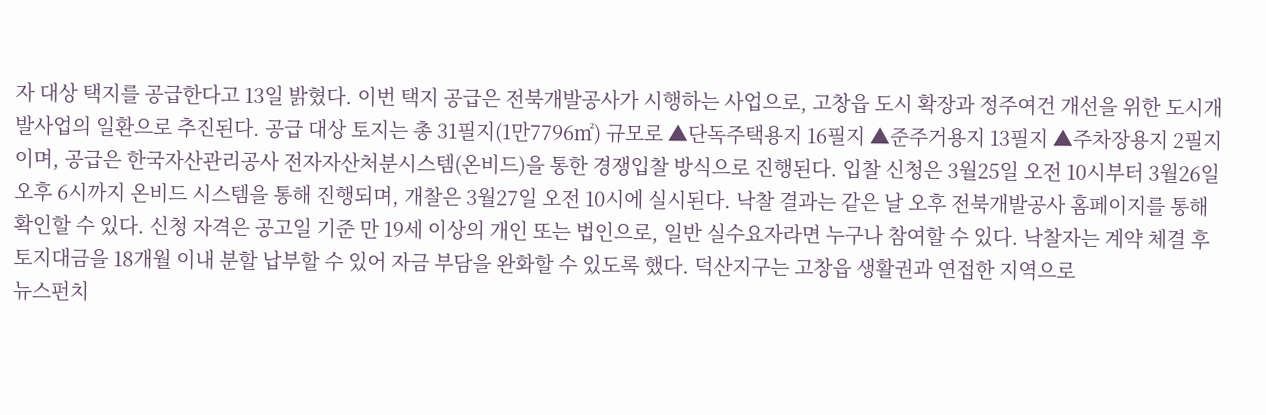자 대상 택지를 공급한다고 13일 밝혔다. 이번 택지 공급은 전북개발공사가 시행하는 사업으로, 고창읍 도시 확장과 정주여건 개선을 위한 도시개발사업의 일환으로 추진된다. 공급 대상 토지는 총 31필지(1만7796㎡) 규모로 ▲단독주택용지 16필지 ▲준주거용지 13필지 ▲주차장용지 2필지이며, 공급은 한국자산관리공사 전자자산처분시스템(온비드)을 통한 경쟁입찰 방식으로 진행된다. 입찰 신청은 3월25일 오전 10시부터 3월26일 오후 6시까지 온비드 시스템을 통해 진행되며, 개찰은 3월27일 오전 10시에 실시된다. 낙찰 결과는 같은 날 오후 전북개발공사 홈페이지를 통해 확인할 수 있다. 신청 자격은 공고일 기준 만 19세 이상의 개인 또는 법인으로, 일반 실수요자라면 누구나 참여할 수 있다. 낙찰자는 계약 체결 후 토지대금을 18개월 이내 분할 납부할 수 있어 자금 부담을 완화할 수 있도록 했다. 덕산지구는 고창읍 생활권과 연접한 지역으로
뉴스펀치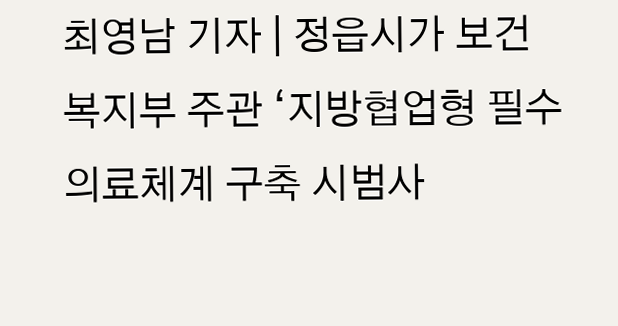최영남 기자 | 정읍시가 보건복지부 주관 ‘지방협업형 필수의료체계 구축 시범사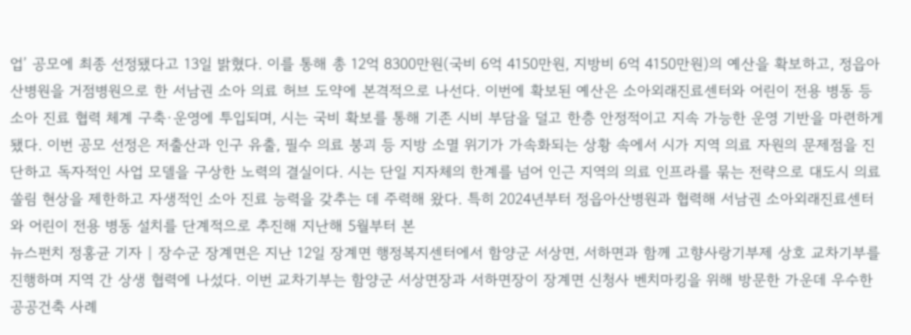업’ 공모에 최종 선정됐다고 13일 밝혔다. 이를 통해 총 12억 8300만원(국비 6억 4150만원, 지방비 6억 4150만원)의 예산을 확보하고, 정읍아산병원을 거점병원으로 한 서남권 소아 의료 허브 도약에 본격적으로 나선다. 이번에 확보된 예산은 소아외래진료센터와 어린이 전용 병동 등 소아 진료 협력 체계 구축·운영에 투입되며, 시는 국비 확보를 통해 기존 시비 부담을 덜고 한층 안정적이고 지속 가능한 운영 기반을 마련하게 됐다. 이번 공모 선정은 저출산과 인구 유출, 필수 의료 붕괴 등 지방 소멸 위기가 가속화되는 상황 속에서 시가 지역 의료 자원의 문제점을 진단하고 독자적인 사업 모델을 구상한 노력의 결실이다. 시는 단일 지자체의 한계를 넘어 인근 지역의 의료 인프라를 묶는 전략으로 대도시 의료 쏠림 현상을 제한하고 자생적인 소아 진료 능력을 갖추는 데 주력해 왔다. 특히 2024년부터 정읍아산병원과 협력해 서남권 소아외래진료센터와 어린이 전용 병동 설치를 단계적으로 추진해 지난해 5월부터 본
뉴스펀치 정홍균 기자 | 장수군 장계면은 지난 12일 장계면 행정복지센터에서 함양군 서상면, 서하면과 함께 고향사랑기부제 상호 교차기부를 진행하며 지역 간 상생 협력에 나섰다. 이번 교차기부는 함양군 서상면장과 서하면장이 장계면 신청사 벤치마킹을 위해 방문한 가운데 우수한 공공건축 사례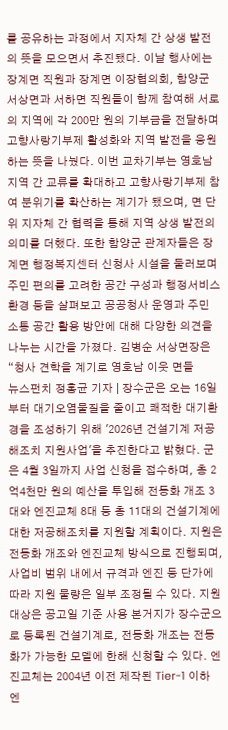를 공유하는 과정에서 지자체 간 상생 발전의 뜻을 모으면서 추진됐다. 이날 행사에는 장계면 직원과 장계면 이장협의회, 함양군 서상면과 서하면 직원들이 함께 참여해 서로의 지역에 각 200만 원의 기부금을 전달하며 고향사랑기부제 활성화와 지역 발전을 응원하는 뜻을 나눴다. 이번 교차기부는 영호남 지역 간 교류를 확대하고 고향사랑기부제 참여 분위기를 확산하는 계기가 됐으며, 면 단위 지자체 간 협력을 통해 지역 상생 발전의 의미를 더했다. 또한 함양군 관계자들은 장계면 행정복지센터 신청사 시설을 둘러보며 주민 편의를 고려한 공간 구성과 행정서비스 환경 등을 살펴보고 공공청사 운영과 주민 소통 공간 활용 방안에 대해 다양한 의견을 나누는 시간을 가졌다. 김병순 서상면장은 “청사 견학을 계기로 영호남 이웃 면들
뉴스펀치 정홍균 기자 | 장수군은 오는 16일부터 대기오염물질을 줄이고 쾌적한 대기환경을 조성하기 위해 '2026년 건설기계 저공해조치 지원사업'을 추진한다고 밝혔다. 군은 4월 3일까지 사업 신청을 접수하며, 총 2억4천만 원의 예산을 투입해 전동화 개조 3대와 엔진교체 8대 등 총 11대의 건설기계에 대한 저공해조치를 지원할 계획이다. 지원은 전동화 개조와 엔진교체 방식으로 진행되며, 사업비 범위 내에서 규격과 엔진 등 단가에 따라 지원 물량은 일부 조정될 수 있다. 지원 대상은 공고일 기준 사용 본거지가 장수군으로 등록된 건설기계로, 전동화 개조는 전동화가 가능한 모델에 한해 신청할 수 있다. 엔진교체는 2004년 이전 제작된 Tier-1 이하 엔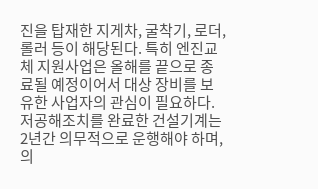진을 탑재한 지게차, 굴착기, 로더, 롤러 등이 해당된다. 특히 엔진교체 지원사업은 올해를 끝으로 종료될 예정이어서 대상 장비를 보유한 사업자의 관심이 필요하다. 저공해조치를 완료한 건설기계는 2년간 의무적으로 운행해야 하며, 의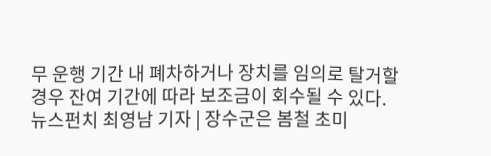무 운행 기간 내 폐차하거나 장치를 임의로 탈거할 경우 잔여 기간에 따라 보조금이 회수될 수 있다.
뉴스펀치 최영남 기자 | 장수군은 봄철 초미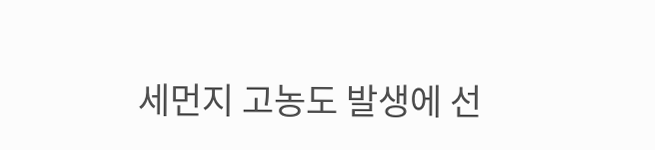세먼지 고농도 발생에 선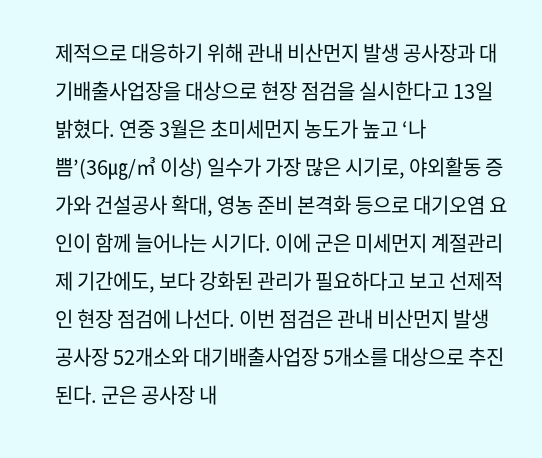제적으로 대응하기 위해 관내 비산먼지 발생 공사장과 대기배출사업장을 대상으로 현장 점검을 실시한다고 13일 밝혔다. 연중 3월은 초미세먼지 농도가 높고 ‘나쁨’(36㎍/㎥ 이상) 일수가 가장 많은 시기로, 야외활동 증가와 건설공사 확대, 영농 준비 본격화 등으로 대기오염 요인이 함께 늘어나는 시기다. 이에 군은 미세먼지 계절관리제 기간에도, 보다 강화된 관리가 필요하다고 보고 선제적인 현장 점검에 나선다. 이번 점검은 관내 비산먼지 발생 공사장 52개소와 대기배출사업장 5개소를 대상으로 추진된다. 군은 공사장 내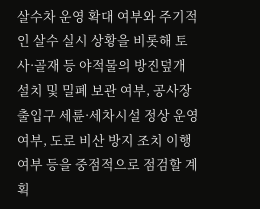살수차 운영 확대 여부와 주기적인 살수 실시 상황을 비롯해 토사·골재 등 야적물의 방진덮개 설치 및 밀폐 보관 여부, 공사장 출입구 세륜·세차시설 정상 운영 여부, 도로 비산 방지 조치 이행 여부 등을 중점적으로 점검할 계획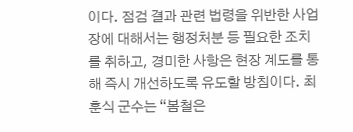이다. 점검 결과 관련 법령을 위반한 사업장에 대해서는 행정처분 등 필요한 조치를 취하고, 경미한 사항은 현장 계도를 통해 즉시 개선하도록 유도할 방침이다. 최훈식 군수는 “봄철은